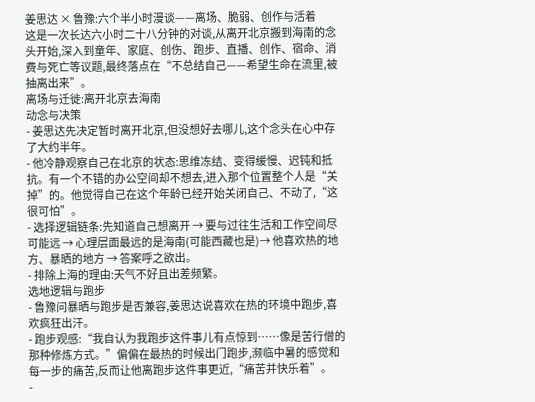姜思达 × 鲁豫:六个半小时漫谈——离场、脆弱、创作与活着
这是一次长达六小时二十八分钟的对谈,从离开北京搬到海南的念头开始,深入到童年、家庭、创伤、跑步、直播、创作、宿命、消费与死亡等议题,最终落点在“不总结自己——希望生命在流里,被抽离出来”。
离场与迁徙:离开北京去海南
动念与决策
- 姜思达先决定暂时离开北京,但没想好去哪儿,这个念头在心中存了大约半年。
- 他冷静观察自己在北京的状态:思维冻结、变得缓慢、迟钝和抵抗。有一个不错的办公空间却不想去,进入那个位置整个人是“关掉”的。他觉得自己在这个年龄已经开始关闭自己、不动了,“这很可怕”。
- 选择逻辑链条:先知道自己想离开 → 要与过往生活和工作空间尽可能远 → 心理层面最远的是海南(可能西藏也是)→ 他喜欢热的地方、暴晒的地方 → 答案呼之欲出。
- 排除上海的理由:天气不好且出差频繁。
选地逻辑与跑步
- 鲁豫问暴晒与跑步是否兼容,姜思达说喜欢在热的环境中跑步,喜欢疯狂出汗。
- 跑步观感:“我自认为我跑步这件事儿有点惊到……像是苦行僧的那种修炼方式。”偏偏在最热的时候出门跑步,濒临中暑的感觉和每一步的痛苦,反而让他离跑步这件事更近,“痛苦并快乐着”。
-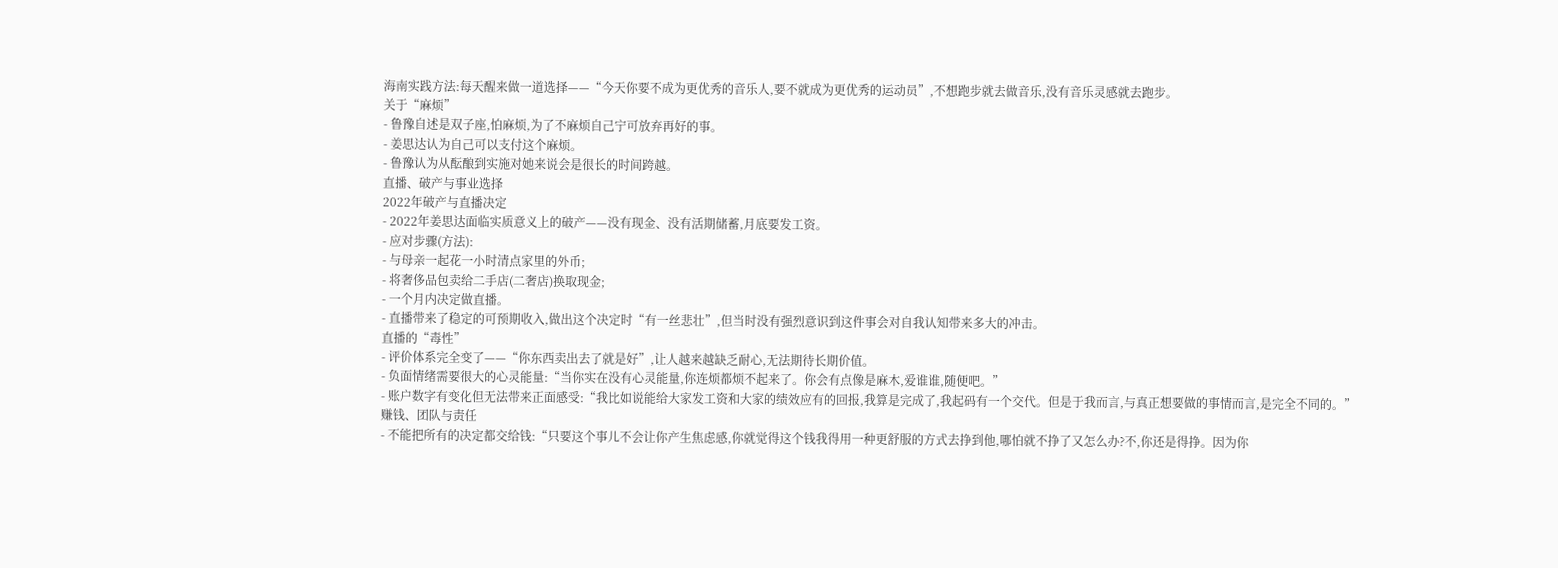海南实践方法:每天醒来做一道选择——“今天你要不成为更优秀的音乐人,要不就成为更优秀的运动员”,不想跑步就去做音乐,没有音乐灵感就去跑步。
关于“麻烦”
- 鲁豫自述是双子座,怕麻烦,为了不麻烦自己宁可放弃再好的事。
- 姜思达认为自己可以支付这个麻烦。
- 鲁豫认为从酝酿到实施对她来说会是很长的时间跨越。
直播、破产与事业选择
2022年破产与直播决定
- 2022年姜思达面临实质意义上的破产——没有现金、没有活期储蓄,月底要发工资。
- 应对步骤(方法):
- 与母亲一起花一小时清点家里的外币;
- 将奢侈品包卖给二手店(二奢店)换取现金;
- 一个月内决定做直播。
- 直播带来了稳定的可预期收入,做出这个决定时“有一丝悲壮”,但当时没有强烈意识到这件事会对自我认知带来多大的冲击。
直播的“毒性”
- 评价体系完全变了——“你东西卖出去了就是好”,让人越来越缺乏耐心,无法期待长期价值。
- 负面情绪需要很大的心灵能量:“当你实在没有心灵能量,你连烦都烦不起来了。你会有点像是麻木,爱谁谁,随便吧。”
- 账户数字有变化但无法带来正面感受:“我比如说能给大家发工资和大家的绩效应有的回报,我算是完成了,我起码有一个交代。但是于我而言,与真正想要做的事情而言,是完全不同的。”
赚钱、团队与责任
- 不能把所有的决定都交给钱:“只要这个事儿不会让你产生焦虑感,你就觉得这个钱我得用一种更舒服的方式去挣到他,哪怕就不挣了又怎么办?不,你还是得挣。因为你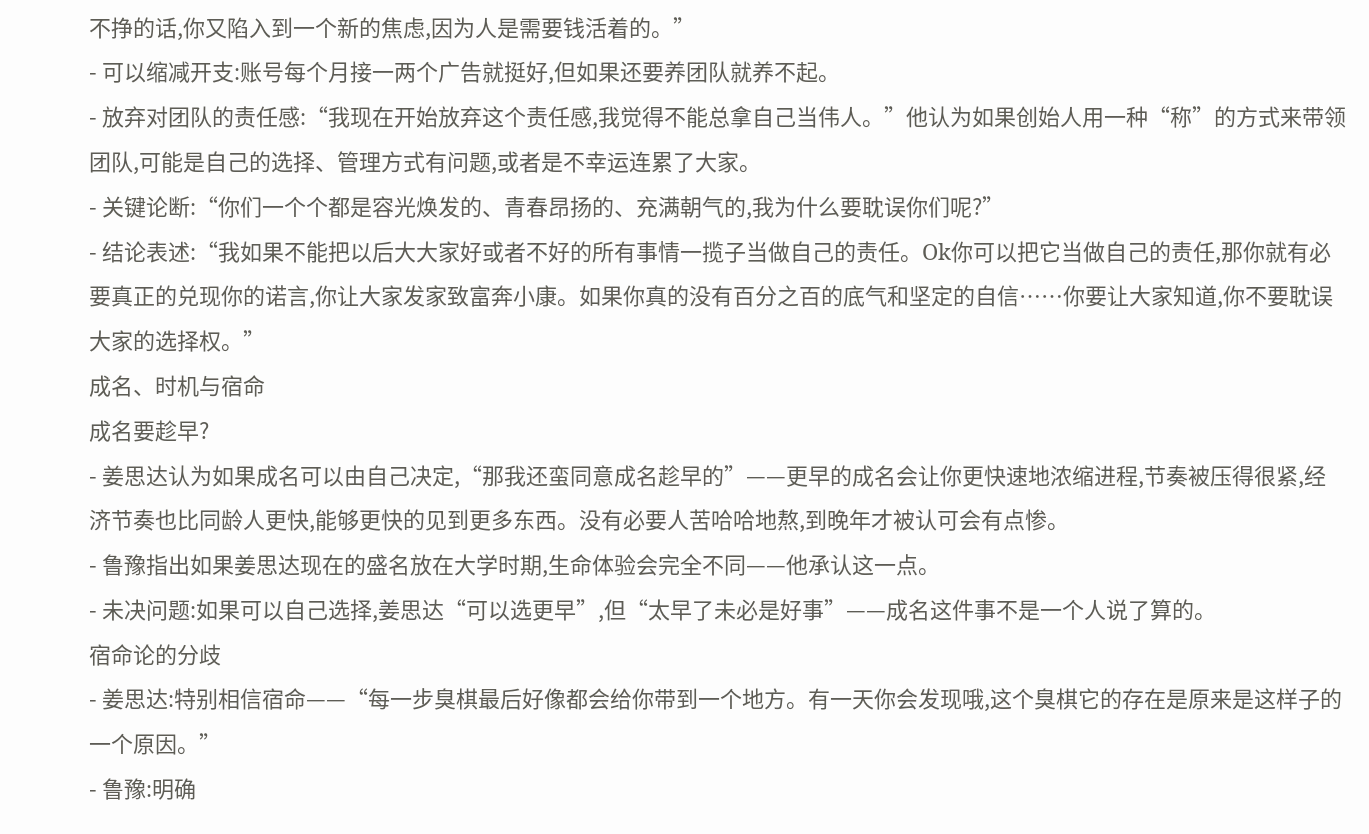不挣的话,你又陷入到一个新的焦虑,因为人是需要钱活着的。”
- 可以缩减开支:账号每个月接一两个广告就挺好,但如果还要养团队就养不起。
- 放弃对团队的责任感:“我现在开始放弃这个责任感,我觉得不能总拿自己当伟人。”他认为如果创始人用一种“称”的方式来带领团队,可能是自己的选择、管理方式有问题,或者是不幸运连累了大家。
- 关键论断:“你们一个个都是容光焕发的、青春昂扬的、充满朝气的,我为什么要耽误你们呢?”
- 结论表述:“我如果不能把以后大大家好或者不好的所有事情一揽子当做自己的责任。Ok你可以把它当做自己的责任,那你就有必要真正的兑现你的诺言,你让大家发家致富奔小康。如果你真的没有百分之百的底气和坚定的自信……你要让大家知道,你不要耽误大家的选择权。”
成名、时机与宿命
成名要趁早?
- 姜思达认为如果成名可以由自己决定,“那我还蛮同意成名趁早的”——更早的成名会让你更快速地浓缩进程,节奏被压得很紧,经济节奏也比同龄人更快,能够更快的见到更多东西。没有必要人苦哈哈地熬,到晚年才被认可会有点惨。
- 鲁豫指出如果姜思达现在的盛名放在大学时期,生命体验会完全不同——他承认这一点。
- 未决问题:如果可以自己选择,姜思达“可以选更早”,但“太早了未必是好事”——成名这件事不是一个人说了算的。
宿命论的分歧
- 姜思达:特别相信宿命——“每一步臭棋最后好像都会给你带到一个地方。有一天你会发现哦,这个臭棋它的存在是原来是这样子的一个原因。”
- 鲁豫:明确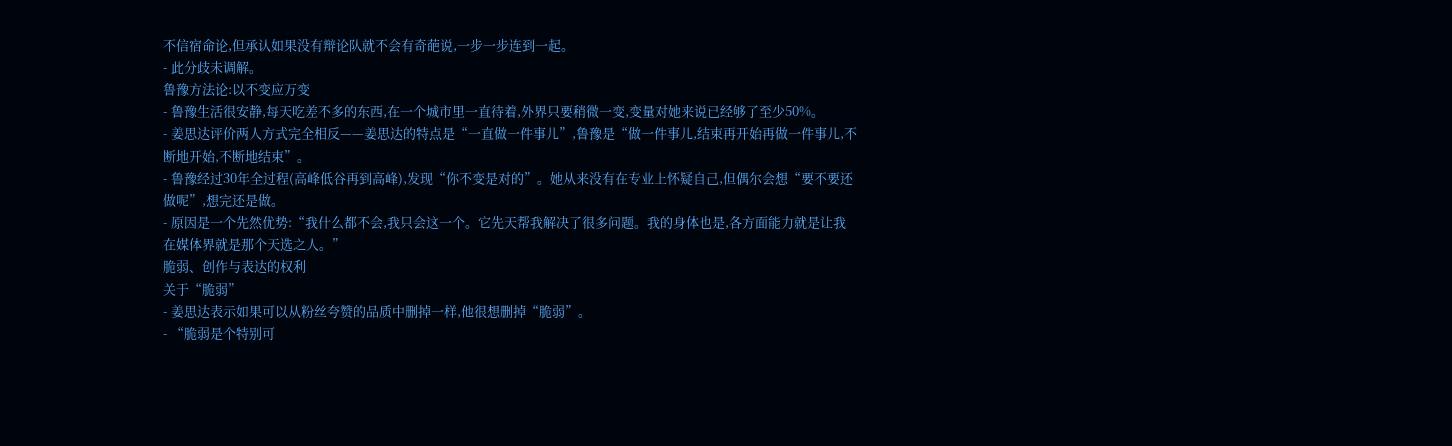不信宿命论,但承认如果没有辩论队就不会有奇葩说,一步一步连到一起。
- 此分歧未调解。
鲁豫方法论:以不变应万变
- 鲁豫生活很安静,每天吃差不多的东西,在一个城市里一直待着,外界只要稍微一变,变量对她来说已经够了至少50%。
- 姜思达评价两人方式完全相反——姜思达的特点是“一直做一件事儿”,鲁豫是“做一件事儿,结束再开始再做一件事儿,不断地开始,不断地结束”。
- 鲁豫经过30年全过程(高峰低谷再到高峰),发现“你不变是对的”。她从来没有在专业上怀疑自己,但偶尔会想“要不要还做呢”,想完还是做。
- 原因是一个先然优势:“我什么都不会,我只会这一个。它先天帮我解决了很多问题。我的身体也是,各方面能力就是让我在媒体界就是那个天选之人。”
脆弱、创作与表达的权利
关于“脆弱”
- 姜思达表示如果可以从粉丝夸赞的品质中删掉一样,他很想删掉“脆弱”。
- “脆弱是个特别可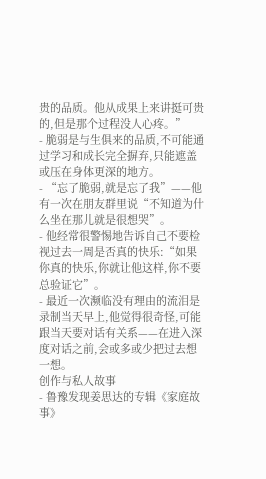贵的品质。他从成果上来讲挺可贵的,但是那个过程没人心疼。”
- 脆弱是与生俱来的品质,不可能通过学习和成长完全摒弃,只能遮盖或压在身体更深的地方。
- “忘了脆弱,就是忘了我”——他有一次在朋友群里说“不知道为什么坐在那儿就是很想哭”。
- 他经常很警惕地告诉自己不要检视过去一周是否真的快乐:“如果你真的快乐,你就让他这样,你不要总验证它”。
- 最近一次濒临没有理由的流泪是录制当天早上,他觉得很奇怪,可能跟当天要对话有关系——在进入深度对话之前,会或多或少把过去想一想。
创作与私人故事
- 鲁豫发现姜思达的专辑《家庭故事》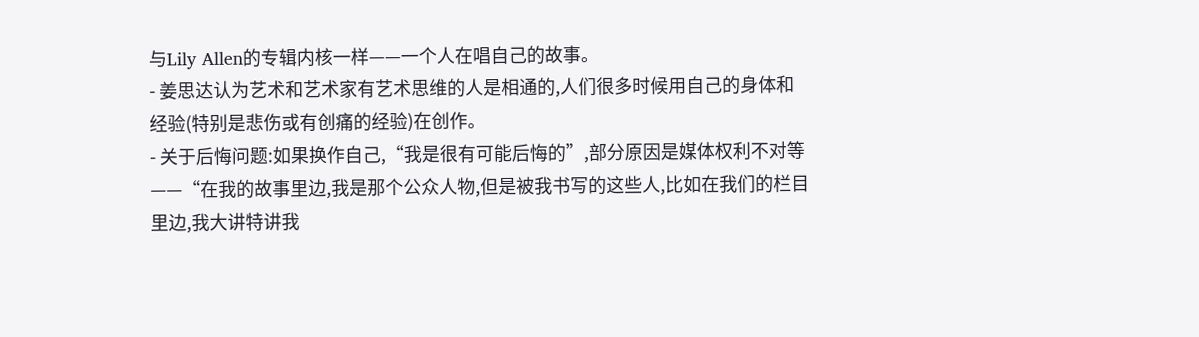与Lily Allen的专辑内核一样——一个人在唱自己的故事。
- 姜思达认为艺术和艺术家有艺术思维的人是相通的,人们很多时候用自己的身体和经验(特别是悲伤或有创痛的经验)在创作。
- 关于后悔问题:如果换作自己,“我是很有可能后悔的”,部分原因是媒体权利不对等——“在我的故事里边,我是那个公众人物,但是被我书写的这些人,比如在我们的栏目里边,我大讲特讲我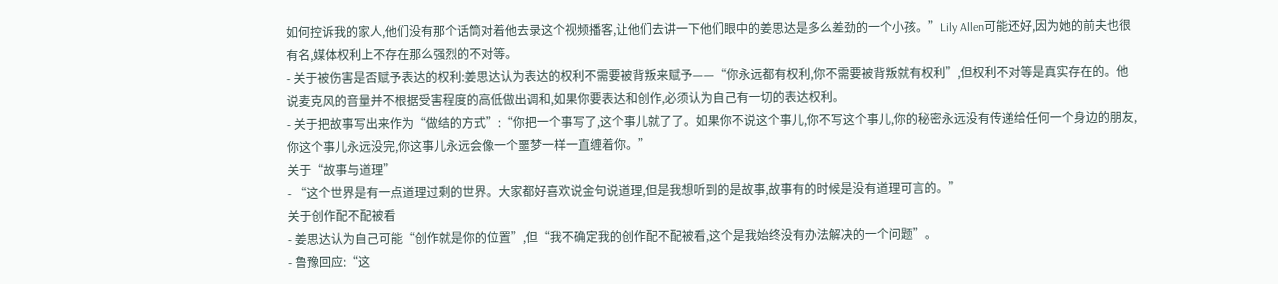如何控诉我的家人,他们没有那个话筒对着他去录这个视频播客,让他们去讲一下他们眼中的姜思达是多么差劲的一个小孩。”Lily Allen可能还好,因为她的前夫也很有名,媒体权利上不存在那么强烈的不对等。
- 关于被伤害是否赋予表达的权利:姜思达认为表达的权利不需要被背叛来赋予——“你永远都有权利,你不需要被背叛就有权利”,但权利不对等是真实存在的。他说麦克风的音量并不根据受害程度的高低做出调和,如果你要表达和创作,必须认为自己有一切的表达权利。
- 关于把故事写出来作为“做结的方式”:“你把一个事写了,这个事儿就了了。如果你不说这个事儿,你不写这个事儿,你的秘密永远没有传递给任何一个身边的朋友,你这个事儿永远没完,你这事儿永远会像一个噩梦一样一直缠着你。”
关于“故事与道理”
- “这个世界是有一点道理过剩的世界。大家都好喜欢说金句说道理,但是我想听到的是故事,故事有的时候是没有道理可言的。”
关于创作配不配被看
- 姜思达认为自己可能“创作就是你的位置”,但“我不确定我的创作配不配被看,这个是我始终没有办法解决的一个问题”。
- 鲁豫回应:“这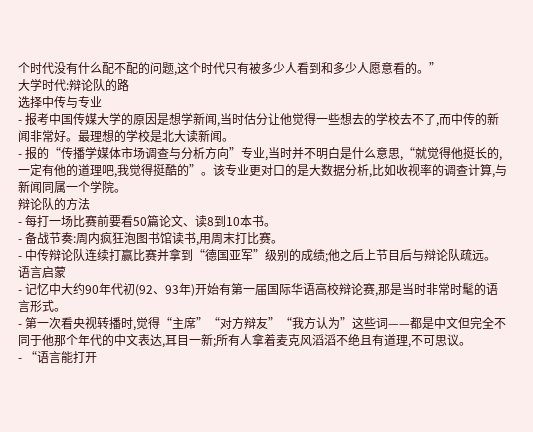个时代没有什么配不配的问题,这个时代只有被多少人看到和多少人愿意看的。”
大学时代:辩论队的路
选择中传与专业
- 报考中国传媒大学的原因是想学新闻,当时估分让他觉得一些想去的学校去不了,而中传的新闻非常好。最理想的学校是北大读新闻。
- 报的“传播学媒体市场调查与分析方向”专业,当时并不明白是什么意思,“就觉得他挺长的,一定有他的道理吧,我觉得挺酷的”。该专业更对口的是大数据分析,比如收视率的调查计算,与新闻同属一个学院。
辩论队的方法
- 每打一场比赛前要看50篇论文、读8到10本书。
- 备战节奏:周内疯狂泡图书馆读书,用周末打比赛。
- 中传辩论队连续打赢比赛并拿到“德国亚军”级别的成绩;他之后上节目后与辩论队疏远。
语言启蒙
- 记忆中大约90年代初(92、93年)开始有第一届国际华语高校辩论赛,那是当时非常时髦的语言形式。
- 第一次看央视转播时,觉得“主席”“对方辩友”“我方认为”这些词——都是中文但完全不同于他那个年代的中文表达,耳目一新;所有人拿着麦克风滔滔不绝且有道理,不可思议。
- “语言能打开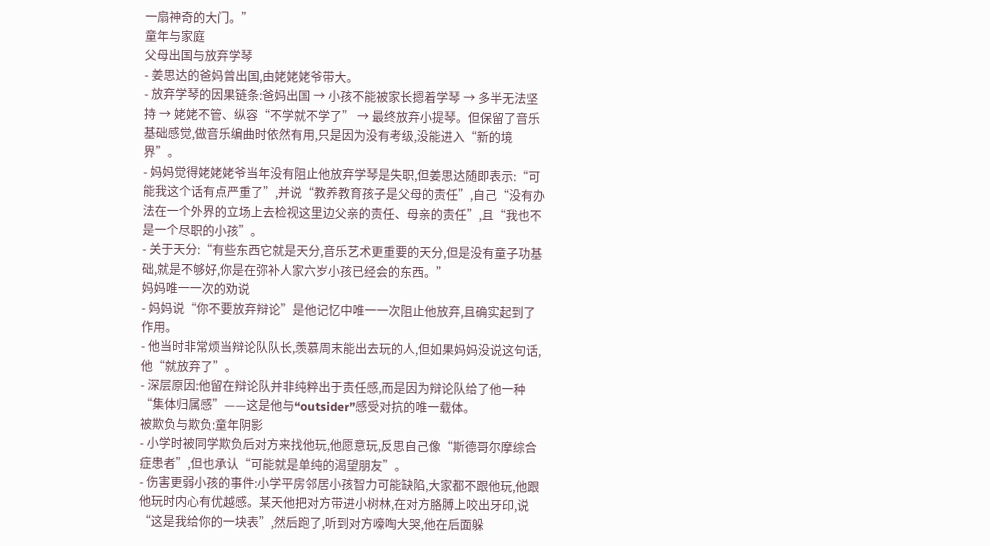一扇神奇的大门。”
童年与家庭
父母出国与放弃学琴
- 姜思达的爸妈曾出国,由姥姥姥爷带大。
- 放弃学琴的因果链条:爸妈出国 → 小孩不能被家长摁着学琴 → 多半无法坚持 → 姥姥不管、纵容“不学就不学了” → 最终放弃小提琴。但保留了音乐基础感觉,做音乐编曲时依然有用,只是因为没有考级,没能进入“新的境界”。
- 妈妈觉得姥姥姥爷当年没有阻止他放弃学琴是失职,但姜思达随即表示:“可能我这个话有点严重了”,并说“教养教育孩子是父母的责任”,自己“没有办法在一个外界的立场上去检视这里边父亲的责任、母亲的责任”,且“我也不是一个尽职的小孩”。
- 关于天分:“有些东西它就是天分,音乐艺术更重要的天分,但是没有童子功基础,就是不够好,你是在弥补人家六岁小孩已经会的东西。”
妈妈唯一一次的劝说
- 妈妈说“你不要放弃辩论”是他记忆中唯一一次阻止他放弃,且确实起到了作用。
- 他当时非常烦当辩论队队长,羡慕周末能出去玩的人,但如果妈妈没说这句话,他“就放弃了”。
- 深层原因:他留在辩论队并非纯粹出于责任感,而是因为辩论队给了他一种“集体归属感”——这是他与“outsider”感受对抗的唯一载体。
被欺负与欺负:童年阴影
- 小学时被同学欺负后对方来找他玩,他愿意玩,反思自己像“斯德哥尔摩综合症患者”,但也承认“可能就是单纯的渴望朋友”。
- 伤害更弱小孩的事件:小学平房邻居小孩智力可能缺陷,大家都不跟他玩,他跟他玩时内心有优越感。某天他把对方带进小树林,在对方胳膊上咬出牙印,说“这是我给你的一块表”,然后跑了,听到对方嚎啕大哭,他在后面躲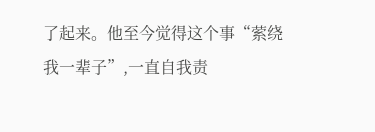了起来。他至今觉得这个事“萦绕我一辈子”,一直自我责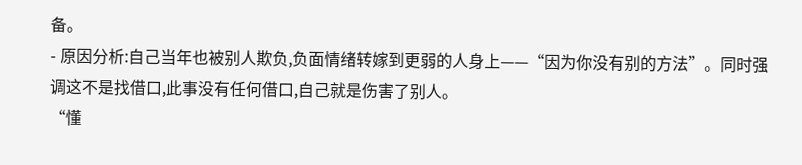备。
- 原因分析:自己当年也被别人欺负,负面情绪转嫁到更弱的人身上——“因为你没有别的方法”。同时强调这不是找借口,此事没有任何借口,自己就是伤害了别人。
“懂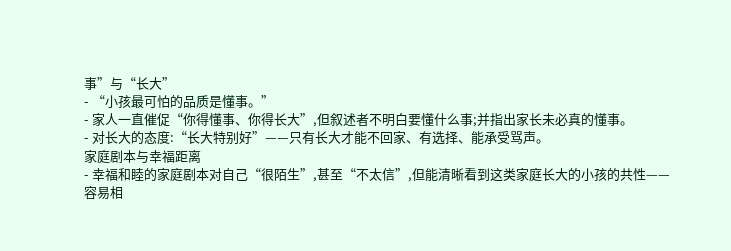事”与“长大”
- “小孩最可怕的品质是懂事。”
- 家人一直催促“你得懂事、你得长大”,但叙述者不明白要懂什么事;并指出家长未必真的懂事。
- 对长大的态度:“长大特别好”——只有长大才能不回家、有选择、能承受骂声。
家庭剧本与幸福距离
- 幸福和睦的家庭剧本对自己“很陌生”,甚至“不太信”,但能清晰看到这类家庭长大的小孩的共性——容易相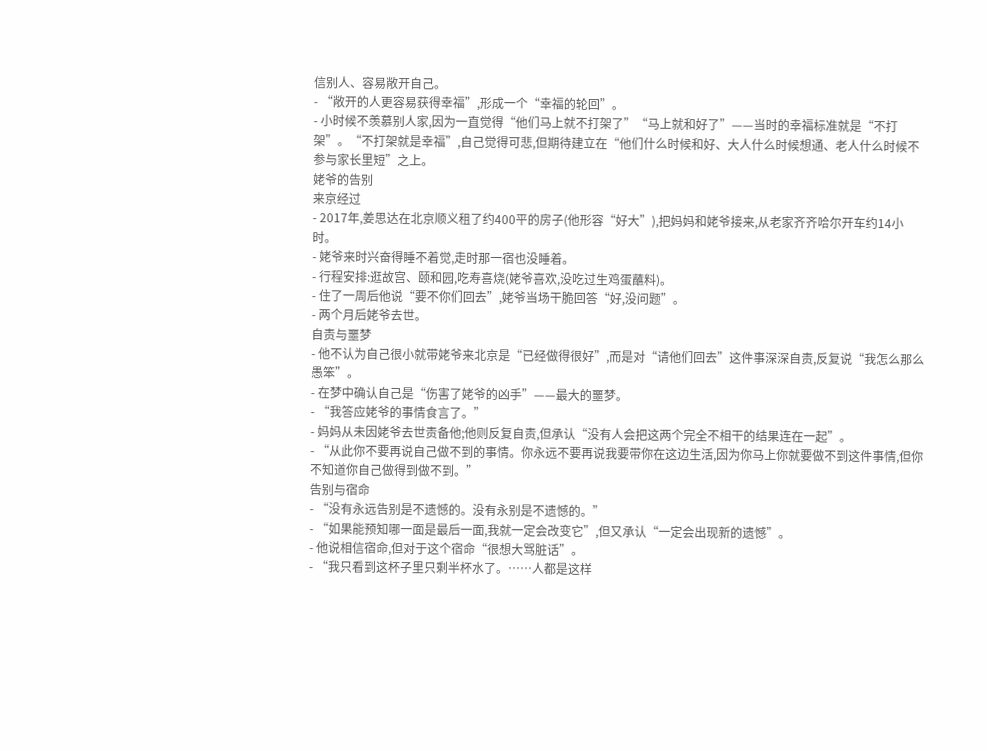信别人、容易敞开自己。
- “敞开的人更容易获得幸福”,形成一个“幸福的轮回”。
- 小时候不羡慕别人家,因为一直觉得“他们马上就不打架了”“马上就和好了”——当时的幸福标准就是“不打架”。“不打架就是幸福”,自己觉得可悲,但期待建立在“他们什么时候和好、大人什么时候想通、老人什么时候不参与家长里短”之上。
姥爷的告别
来京经过
- 2017年,姜思达在北京顺义租了约400平的房子(他形容“好大”),把妈妈和姥爷接来,从老家齐齐哈尔开车约14小时。
- 姥爷来时兴奋得睡不着觉,走时那一宿也没睡着。
- 行程安排:逛故宫、颐和园,吃寿喜烧(姥爷喜欢,没吃过生鸡蛋蘸料)。
- 住了一周后他说“要不你们回去”,姥爷当场干脆回答“好,没问题”。
- 两个月后姥爷去世。
自责与噩梦
- 他不认为自己很小就带姥爷来北京是“已经做得很好”,而是对“请他们回去”这件事深深自责,反复说“我怎么那么愚笨”。
- 在梦中确认自己是“伤害了姥爷的凶手”——最大的噩梦。
- “我答应姥爷的事情食言了。”
- 妈妈从未因姥爷去世责备他;他则反复自责,但承认“没有人会把这两个完全不相干的结果连在一起”。
- “从此你不要再说自己做不到的事情。你永远不要再说我要带你在这边生活,因为你马上你就要做不到这件事情,但你不知道你自己做得到做不到。”
告别与宿命
- “没有永远告别是不遗憾的。没有永别是不遗憾的。”
- “如果能预知哪一面是最后一面,我就一定会改变它”,但又承认“一定会出现新的遗憾”。
- 他说相信宿命,但对于这个宿命“很想大骂脏话”。
- “我只看到这杯子里只剩半杯水了。……人都是这样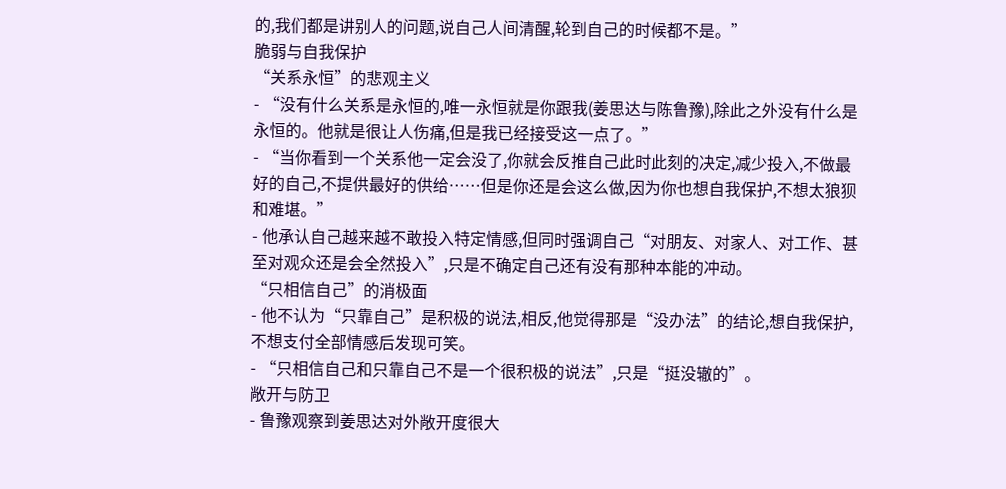的,我们都是讲别人的问题,说自己人间清醒,轮到自己的时候都不是。”
脆弱与自我保护
“关系永恒”的悲观主义
- “没有什么关系是永恒的,唯一永恒就是你跟我(姜思达与陈鲁豫),除此之外没有什么是永恒的。他就是很让人伤痛,但是我已经接受这一点了。”
- “当你看到一个关系他一定会没了,你就会反推自己此时此刻的决定,减少投入,不做最好的自己,不提供最好的供给……但是你还是会这么做,因为你也想自我保护,不想太狼狈和难堪。”
- 他承认自己越来越不敢投入特定情感,但同时强调自己“对朋友、对家人、对工作、甚至对观众还是会全然投入”,只是不确定自己还有没有那种本能的冲动。
“只相信自己”的消极面
- 他不认为“只靠自己”是积极的说法,相反,他觉得那是“没办法”的结论,想自我保护,不想支付全部情感后发现可笑。
- “只相信自己和只靠自己不是一个很积极的说法”,只是“挺没辙的”。
敞开与防卫
- 鲁豫观察到姜思达对外敞开度很大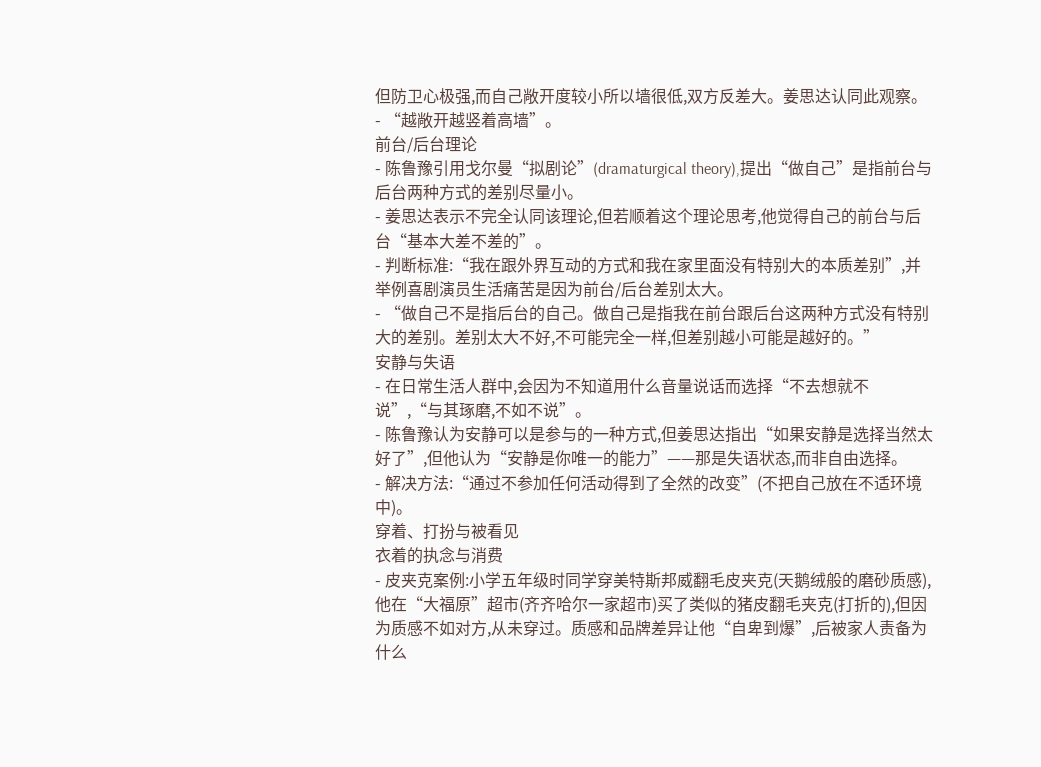但防卫心极强,而自己敞开度较小所以墙很低,双方反差大。姜思达认同此观察。
- “越敞开越竖着高墙”。
前台/后台理论
- 陈鲁豫引用戈尔曼“拟剧论”(dramaturgical theory),提出“做自己”是指前台与后台两种方式的差别尽量小。
- 姜思达表示不完全认同该理论,但若顺着这个理论思考,他觉得自己的前台与后台“基本大差不差的”。
- 判断标准:“我在跟外界互动的方式和我在家里面没有特别大的本质差别”,并举例喜剧演员生活痛苦是因为前台/后台差别太大。
- “做自己不是指后台的自己。做自己是指我在前台跟后台这两种方式没有特别大的差别。差别太大不好,不可能完全一样,但差别越小可能是越好的。”
安静与失语
- 在日常生活人群中,会因为不知道用什么音量说话而选择“不去想就不说”,“与其琢磨,不如不说”。
- 陈鲁豫认为安静可以是参与的一种方式,但姜思达指出“如果安静是选择当然太好了”,但他认为“安静是你唯一的能力”——那是失语状态,而非自由选择。
- 解决方法:“通过不参加任何活动得到了全然的改变”(不把自己放在不适环境中)。
穿着、打扮与被看见
衣着的执念与消费
- 皮夹克案例:小学五年级时同学穿美特斯邦威翻毛皮夹克(天鹅绒般的磨砂质感),他在“大福原”超市(齐齐哈尔一家超市)买了类似的猪皮翻毛夹克(打折的),但因为质感不如对方,从未穿过。质感和品牌差异让他“自卑到爆”,后被家人责备为什么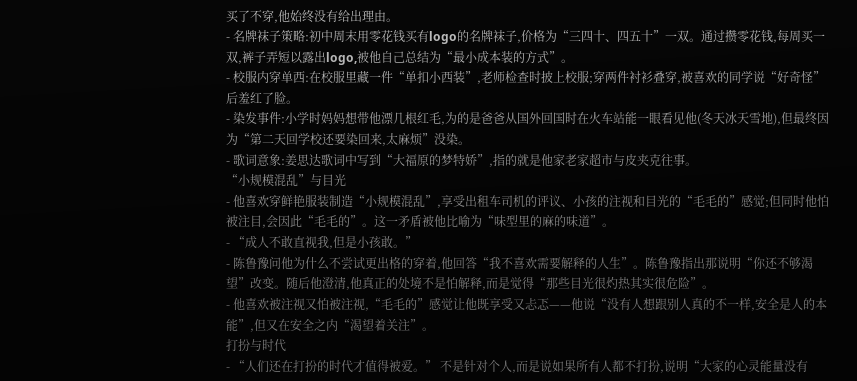买了不穿,他始终没有给出理由。
- 名牌袜子策略:初中周末用零花钱买有logo的名牌袜子,价格为“三四十、四五十”一双。通过攒零花钱,每周买一双,裤子弄短以露出logo,被他自己总结为“最小成本装的方式”。
- 校服内穿单西:在校服里藏一件“单扣小西装”,老师检查时披上校服;穿两件衬衫叠穿,被喜欢的同学说“好奇怪”后羞红了脸。
- 染发事件:小学时妈妈想带他漂几根红毛,为的是爸爸从国外回国时在火车站能一眼看见他(冬天冰天雪地),但最终因为“第二天回学校还要染回来,太麻烦”没染。
- 歌词意象:姜思达歌词中写到“大福原的梦特娇”,指的就是他家老家超市与皮夹克往事。
“小规模混乱”与目光
- 他喜欢穿鲜艳服装制造“小规模混乱”,享受出租车司机的评议、小孩的注视和目光的“毛毛的”感觉;但同时他怕被注目,会因此“毛毛的”。这一矛盾被他比喻为“味型里的麻的味道”。
- “成人不敢直视我,但是小孩敢。”
- 陈鲁豫问他为什么不尝试更出格的穿着,他回答“我不喜欢需要解释的人生”。陈鲁豫指出那说明“你还不够渴望”改变。随后他澄清,他真正的处境不是怕解释,而是觉得“那些目光很灼热其实很危险”。
- 他喜欢被注视又怕被注视,“毛毛的”感觉让他既享受又忐忑——他说“没有人想跟别人真的不一样,安全是人的本能”,但又在安全之内“渴望着关注”。
打扮与时代
- “人们还在打扮的时代才值得被爱。” 不是针对个人,而是说如果所有人都不打扮,说明“大家的心灵能量没有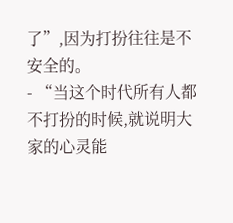了”,因为打扮往往是不安全的。
- “当这个时代所有人都不打扮的时候,就说明大家的心灵能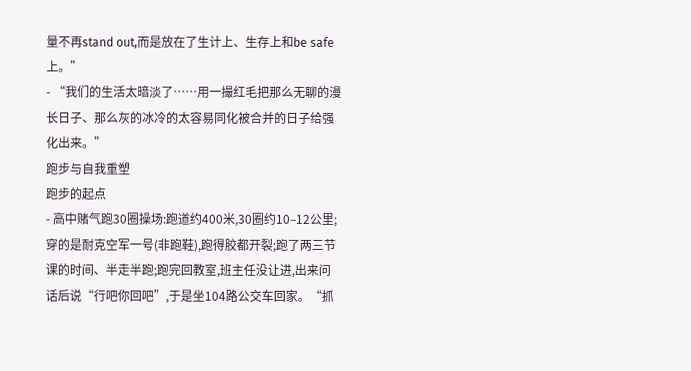量不再stand out,而是放在了生计上、生存上和be safe上。”
- “我们的生活太暗淡了……用一撮红毛把那么无聊的漫长日子、那么灰的冰冷的太容易同化被合并的日子给强化出来。”
跑步与自我重塑
跑步的起点
- 高中赌气跑30圈操场:跑道约400米,30圈约10–12公里;穿的是耐克空军一号(非跑鞋),跑得胶都开裂;跑了两三节课的时间、半走半跑;跑完回教室,班主任没让进,出来问话后说“行吧你回吧”,于是坐104路公交车回家。“抓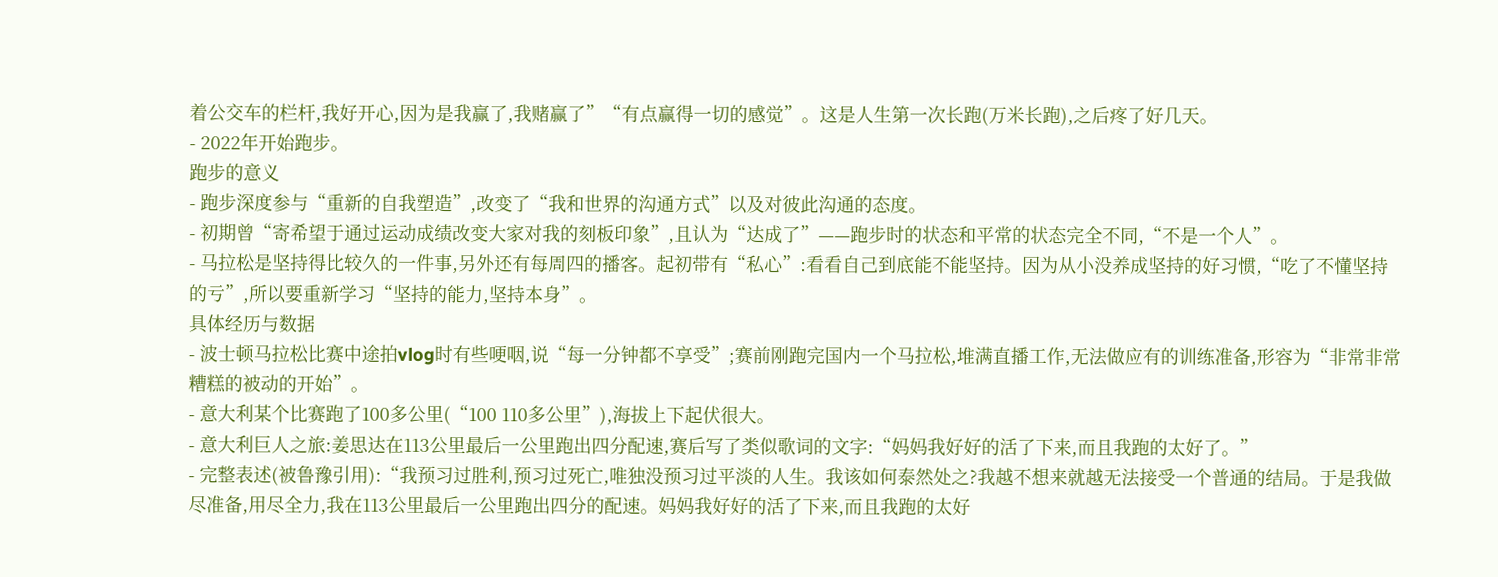着公交车的栏杆,我好开心,因为是我赢了,我赌赢了”“有点赢得一切的感觉”。这是人生第一次长跑(万米长跑),之后疼了好几天。
- 2022年开始跑步。
跑步的意义
- 跑步深度参与“重新的自我塑造”,改变了“我和世界的沟通方式”以及对彼此沟通的态度。
- 初期曾“寄希望于通过运动成绩改变大家对我的刻板印象”,且认为“达成了”——跑步时的状态和平常的状态完全不同,“不是一个人”。
- 马拉松是坚持得比较久的一件事,另外还有每周四的播客。起初带有“私心”:看看自己到底能不能坚持。因为从小没养成坚持的好习惯,“吃了不懂坚持的亏”,所以要重新学习“坚持的能力,坚持本身”。
具体经历与数据
- 波士顿马拉松比赛中途拍vlog时有些哽咽,说“每一分钟都不享受”;赛前刚跑完国内一个马拉松,堆满直播工作,无法做应有的训练准备,形容为“非常非常糟糕的被动的开始”。
- 意大利某个比赛跑了100多公里(“100 110多公里”),海拔上下起伏很大。
- 意大利巨人之旅:姜思达在113公里最后一公里跑出四分配速,赛后写了类似歌词的文字:“妈妈我好好的活了下来,而且我跑的太好了。”
- 完整表述(被鲁豫引用):“我预习过胜利,预习过死亡,唯独没预习过平淡的人生。我该如何泰然处之?我越不想来就越无法接受一个普通的结局。于是我做尽准备,用尽全力,我在113公里最后一公里跑出四分的配速。妈妈我好好的活了下来,而且我跑的太好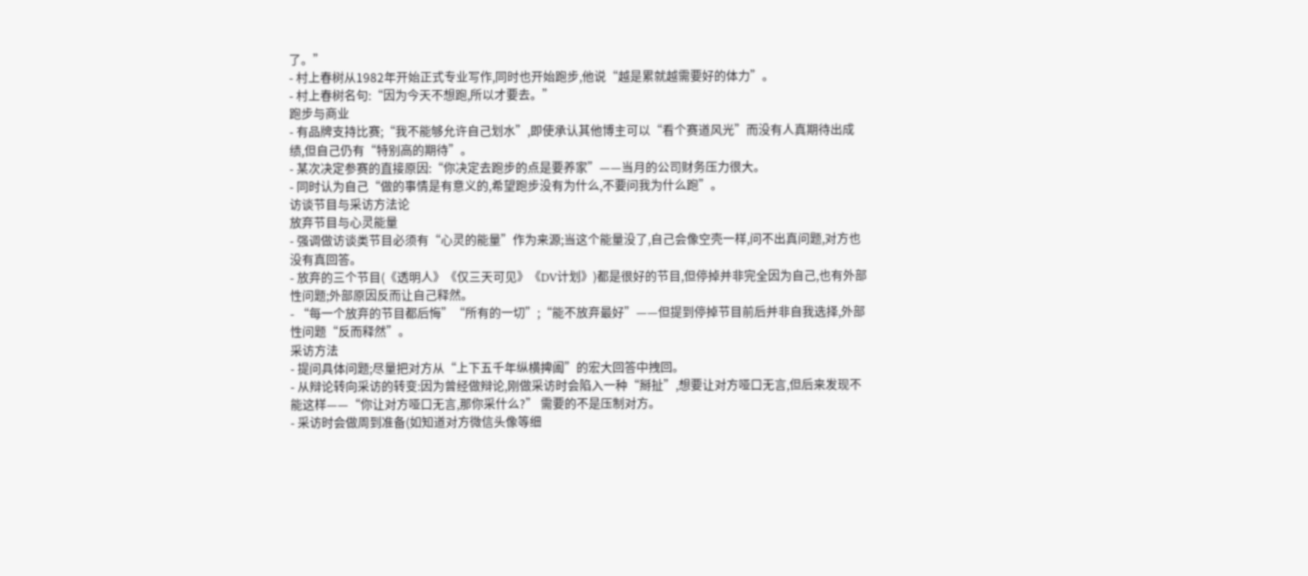了。”
- 村上春树从1982年开始正式专业写作,同时也开始跑步,他说“越是累就越需要好的体力”。
- 村上春树名句:“因为今天不想跑,所以才要去。”
跑步与商业
- 有品牌支持比赛;“我不能够允许自己划水”,即使承认其他博主可以“看个赛道风光”而没有人真期待出成绩,但自己仍有“特别高的期待”。
- 某次决定参赛的直接原因:“你决定去跑步的点是要养家”——当月的公司财务压力很大。
- 同时认为自己“做的事情是有意义的,希望跑步没有为什么,不要问我为什么跑”。
访谈节目与采访方法论
放弃节目与心灵能量
- 强调做访谈类节目必须有“心灵的能量”作为来源;当这个能量没了,自己会像空壳一样,问不出真问题,对方也没有真回答。
- 放弃的三个节目(《透明人》《仅三天可见》《DV计划》)都是很好的节目,但停掉并非完全因为自己,也有外部性问题;外部原因反而让自己释然。
- “每一个放弃的节目都后悔”“所有的一切”;“能不放弃最好”——但提到停掉节目前后并非自我选择,外部性问题“反而释然”。
采访方法
- 提问具体问题;尽量把对方从“上下五千年纵横捭阖”的宏大回答中拽回。
- 从辩论转向采访的转变:因为曾经做辩论,刚做采访时会陷入一种“掰扯”,想要让对方哑口无言,但后来发现不能这样——“你让对方哑口无言,那你采什么?” 需要的不是压制对方。
- 采访时会做周到准备(如知道对方微信头像等细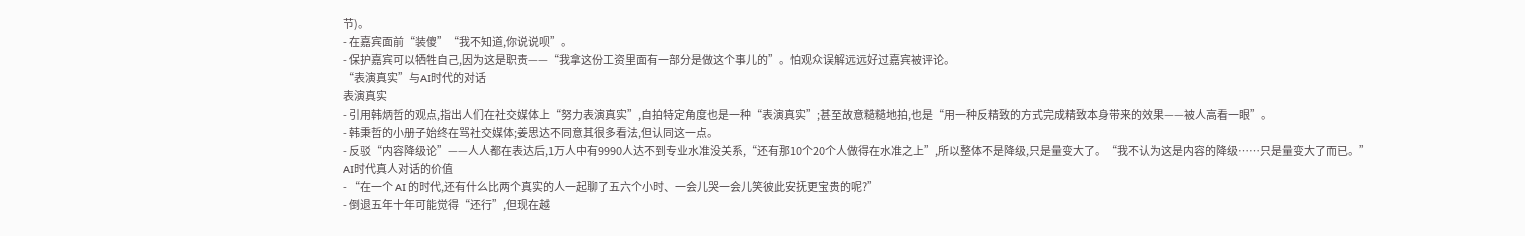节)。
- 在嘉宾面前“装傻”“我不知道,你说说呗”。
- 保护嘉宾可以牺牲自己,因为这是职责——“我拿这份工资里面有一部分是做这个事儿的”。怕观众误解远远好过嘉宾被评论。
“表演真实”与AI时代的对话
表演真实
- 引用韩炳哲的观点,指出人们在社交媒体上“努力表演真实”,自拍特定角度也是一种“表演真实”;甚至故意糙糙地拍,也是“用一种反精致的方式完成精致本身带来的效果——被人高看一眼”。
- 韩秉哲的小册子始终在骂社交媒体;姜思达不同意其很多看法,但认同这一点。
- 反驳“内容降级论”——人人都在表达后,1万人中有9990人达不到专业水准没关系,“还有那10个20个人做得在水准之上”,所以整体不是降级,只是量变大了。“我不认为这是内容的降级……只是量变大了而已。”
AI时代真人对话的价值
- “在一个 AI 的时代,还有什么比两个真实的人一起聊了五六个小时、一会儿哭一会儿笑彼此安抚更宝贵的呢?”
- 倒退五年十年可能觉得“还行”,但现在越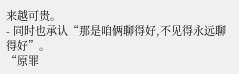来越可贵。
- 同时也承认“那是咱俩聊得好,不见得永远聊得好”。
“原罪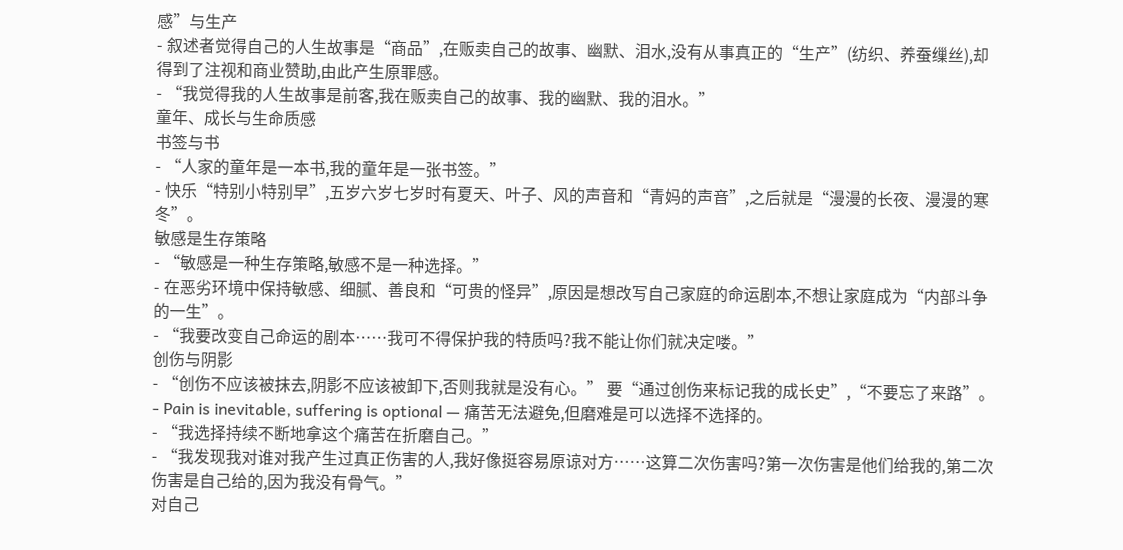感”与生产
- 叙述者觉得自己的人生故事是“商品”,在贩卖自己的故事、幽默、泪水,没有从事真正的“生产”(纺织、养蚕缫丝),却得到了注视和商业赞助,由此产生原罪感。
- “我觉得我的人生故事是前客,我在贩卖自己的故事、我的幽默、我的泪水。”
童年、成长与生命质感
书签与书
- “人家的童年是一本书,我的童年是一张书签。”
- 快乐“特别小特别早”,五岁六岁七岁时有夏天、叶子、风的声音和“青妈的声音”,之后就是“漫漫的长夜、漫漫的寒冬”。
敏感是生存策略
- “敏感是一种生存策略,敏感不是一种选择。”
- 在恶劣环境中保持敏感、细腻、善良和“可贵的怪异”,原因是想改写自己家庭的命运剧本,不想让家庭成为“内部斗争的一生”。
- “我要改变自己命运的剧本……我可不得保护我的特质吗?我不能让你们就决定喽。”
创伤与阴影
- “创伤不应该被抹去,阴影不应该被卸下,否则我就是没有心。” 要“通过创伤来标记我的成长史”,“不要忘了来路”。
- Pain is inevitable, suffering is optional — 痛苦无法避免,但磨难是可以选择不选择的。
- “我选择持续不断地拿这个痛苦在折磨自己。”
- “我发现我对谁对我产生过真正伤害的人,我好像挺容易原谅对方……这算二次伤害吗?第一次伤害是他们给我的,第二次伤害是自己给的,因为我没有骨气。”
对自己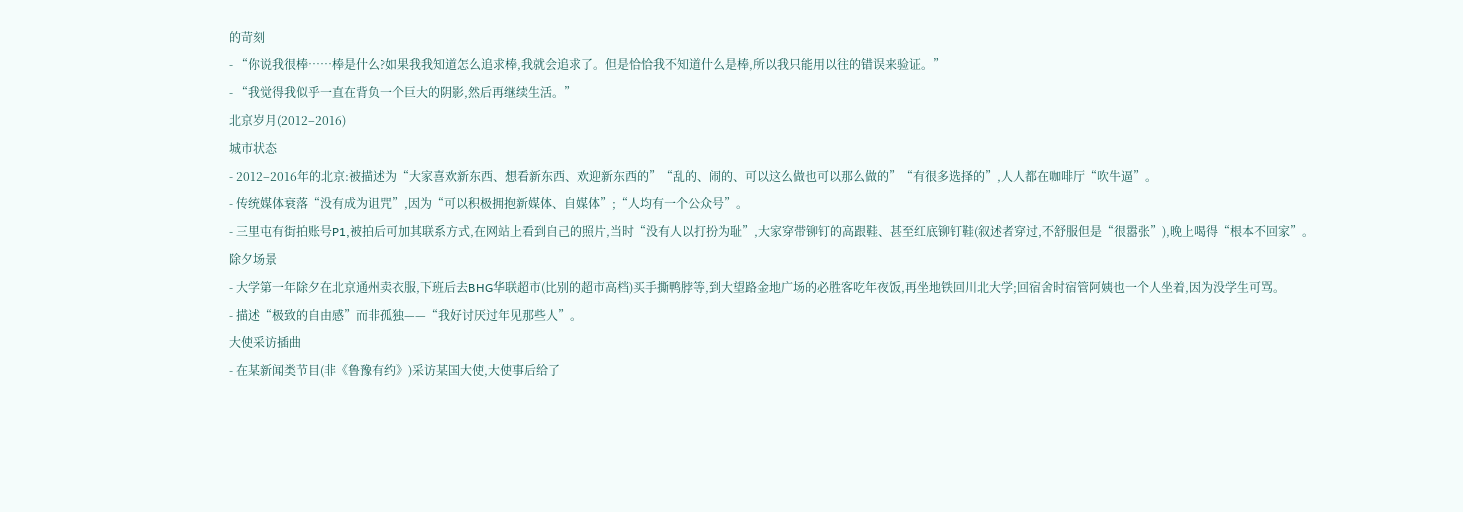的苛刻
- “你说我很棒……棒是什么?如果我我知道怎么追求棒,我就会追求了。但是恰恰我不知道什么是棒,所以我只能用以往的错误来验证。”
- “我觉得我似乎一直在背负一个巨大的阴影,然后再继续生活。”
北京岁月(2012–2016)
城市状态
- 2012–2016年的北京:被描述为“大家喜欢新东西、想看新东西、欢迎新东西的”“乱的、闹的、可以这么做也可以那么做的”“有很多选择的”,人人都在咖啡厅“吹牛逼”。
- 传统媒体衰落“没有成为诅咒”,因为“可以积极拥抱新媒体、自媒体”;“人均有一个公众号”。
- 三里屯有街拍账号P1,被拍后可加其联系方式,在网站上看到自己的照片,当时“没有人以打扮为耻”,大家穿带铆钉的高跟鞋、甚至红底铆钉鞋(叙述者穿过,不舒服但是“很嚣张”),晚上喝得“根本不回家”。
除夕场景
- 大学第一年除夕在北京通州卖衣服,下班后去BHG华联超市(比别的超市高档)买手撕鸭脖等,到大望路金地广场的必胜客吃年夜饭,再坐地铁回川北大学;回宿舍时宿管阿姨也一个人坐着,因为没学生可骂。
- 描述“极致的自由感”而非孤独——“我好讨厌过年见那些人”。
大使采访插曲
- 在某新闻类节目(非《鲁豫有约》)采访某国大使,大使事后给了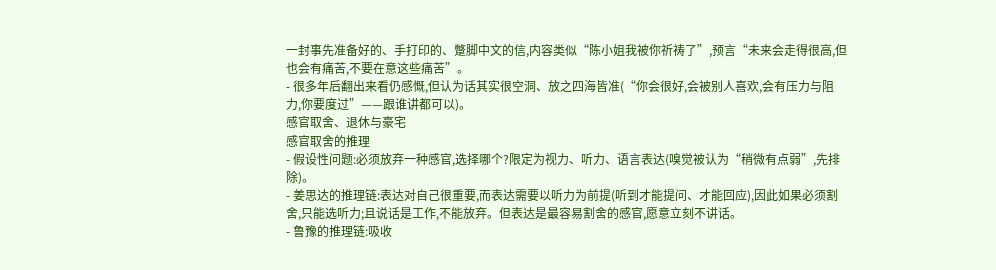一封事先准备好的、手打印的、蹩脚中文的信,内容类似“陈小姐我被你祈祷了”,预言“未来会走得很高,但也会有痛苦,不要在意这些痛苦”。
- 很多年后翻出来看仍感慨,但认为话其实很空洞、放之四海皆准(“你会很好,会被别人喜欢,会有压力与阻力,你要度过”——跟谁讲都可以)。
感官取舍、退休与豪宅
感官取舍的推理
- 假设性问题:必须放弃一种感官,选择哪个?限定为视力、听力、语言表达(嗅觉被认为“稍微有点弱”,先排除)。
- 姜思达的推理链:表达对自己很重要,而表达需要以听力为前提(听到才能提问、才能回应),因此如果必须割舍,只能选听力;且说话是工作,不能放弃。但表达是最容易割舍的感官,愿意立刻不讲话。
- 鲁豫的推理链:吸收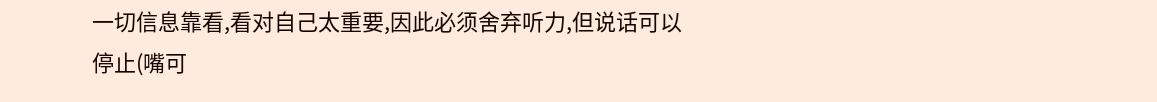一切信息靠看,看对自己太重要,因此必须舍弃听力,但说话可以停止(嘴可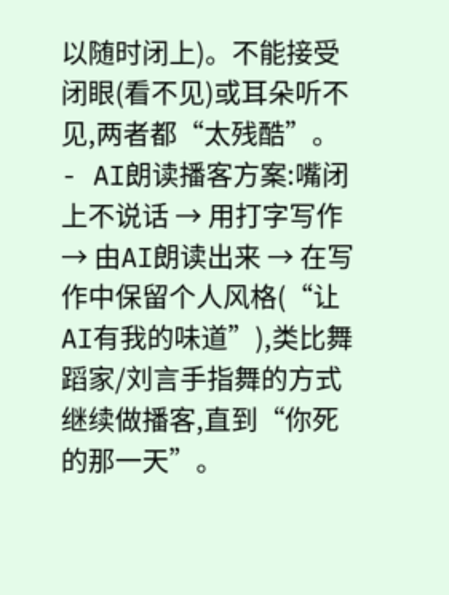以随时闭上)。不能接受闭眼(看不见)或耳朵听不见,两者都“太残酷”。
- AI朗读播客方案:嘴闭上不说话 → 用打字写作 → 由AI朗读出来 → 在写作中保留个人风格(“让AI有我的味道”),类比舞蹈家/刘言手指舞的方式继续做播客,直到“你死的那一天”。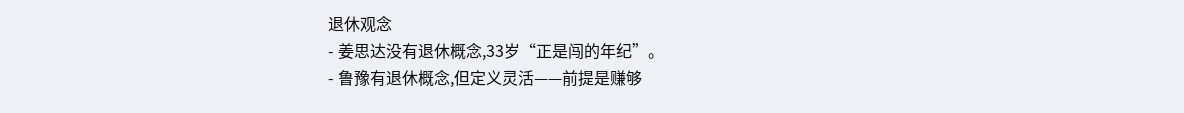退休观念
- 姜思达没有退休概念,33岁“正是闯的年纪”。
- 鲁豫有退休概念,但定义灵活——前提是赚够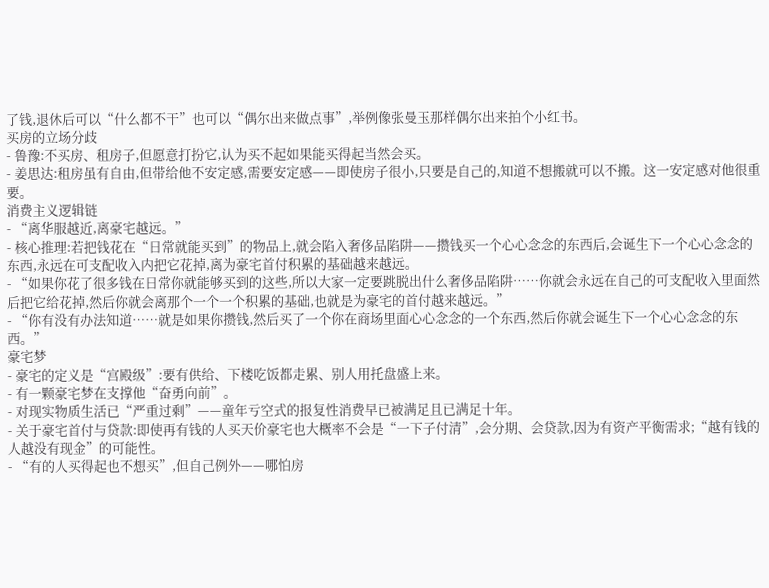了钱,退休后可以“什么都不干”也可以“偶尔出来做点事”,举例像张曼玉那样偶尔出来拍个小红书。
买房的立场分歧
- 鲁豫:不买房、租房子,但愿意打扮它,认为买不起如果能买得起当然会买。
- 姜思达:租房虽有自由,但带给他不安定感,需要安定感——即使房子很小,只要是自己的,知道不想搬就可以不搬。这一安定感对他很重要。
消费主义逻辑链
- “离华服越近,离豪宅越远。”
- 核心推理:若把钱花在“日常就能买到”的物品上,就会陷入奢侈品陷阱——攒钱买一个心心念念的东西后,会诞生下一个心心念念的东西,永远在可支配收入内把它花掉,离为豪宅首付积累的基础越来越远。
- “如果你花了很多钱在日常你就能够买到的这些,所以大家一定要跳脱出什么奢侈品陷阱……你就会永远在自己的可支配收入里面然后把它给花掉,然后你就会离那个一个一个积累的基础,也就是为豪宅的首付越来越远。”
- “你有没有办法知道……就是如果你攒钱,然后买了一个你在商场里面心心念念的一个东西,然后你就会诞生下一个心心念念的东西。”
豪宅梦
- 豪宅的定义是“宫殿级”:要有供给、下楼吃饭都走累、别人用托盘盛上来。
- 有一颗豪宅梦在支撑他“奋勇向前”。
- 对现实物质生活已“严重过剩”——童年亏空式的报复性消费早已被满足且已满足十年。
- 关于豪宅首付与贷款:即使再有钱的人买天价豪宅也大概率不会是“一下子付清”,会分期、会贷款,因为有资产平衡需求;“越有钱的人越没有现金”的可能性。
- “有的人买得起也不想买”,但自己例外——哪怕房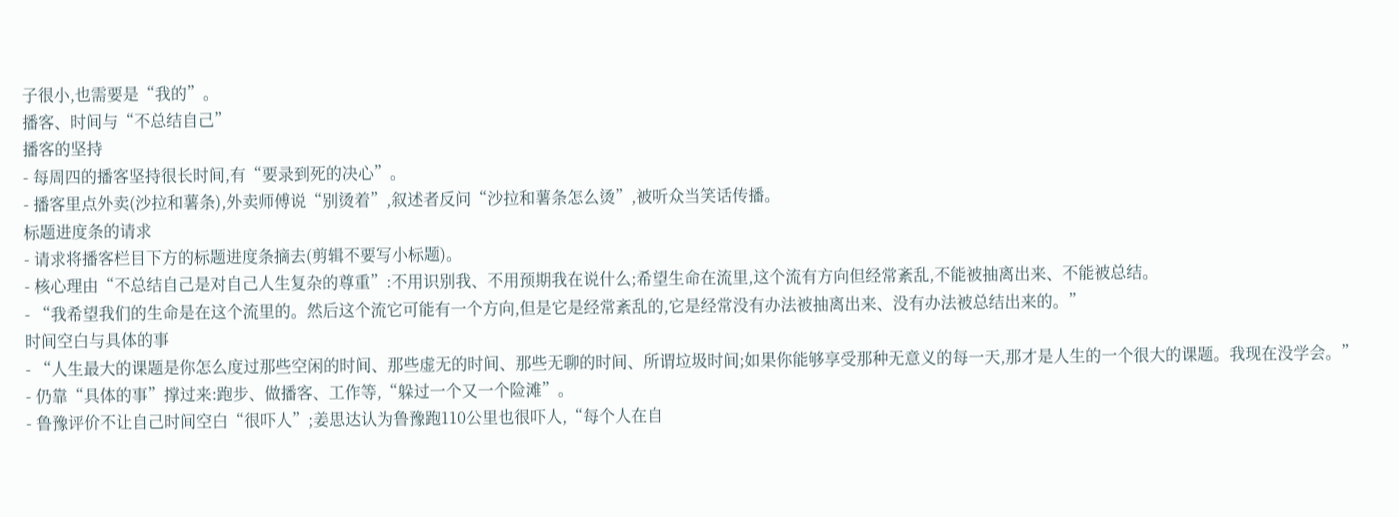子很小,也需要是“我的”。
播客、时间与“不总结自己”
播客的坚持
- 每周四的播客坚持很长时间,有“要录到死的决心”。
- 播客里点外卖(沙拉和薯条),外卖师傅说“别烫着”,叙述者反问“沙拉和薯条怎么烫”,被听众当笑话传播。
标题进度条的请求
- 请求将播客栏目下方的标题进度条摘去(剪辑不要写小标题)。
- 核心理由“不总结自己是对自己人生复杂的尊重”:不用识别我、不用预期我在说什么;希望生命在流里,这个流有方向但经常紊乱,不能被抽离出来、不能被总结。
- “我希望我们的生命是在这个流里的。然后这个流它可能有一个方向,但是它是经常紊乱的,它是经常没有办法被抽离出来、没有办法被总结出来的。”
时间空白与具体的事
- “人生最大的课题是你怎么度过那些空闲的时间、那些虚无的时间、那些无聊的时间、所谓垃圾时间;如果你能够享受那种无意义的每一天,那才是人生的一个很大的课题。我现在没学会。”
- 仍靠“具体的事”撑过来:跑步、做播客、工作等,“躲过一个又一个险滩”。
- 鲁豫评价不让自己时间空白“很吓人”;姜思达认为鲁豫跑110公里也很吓人,“每个人在自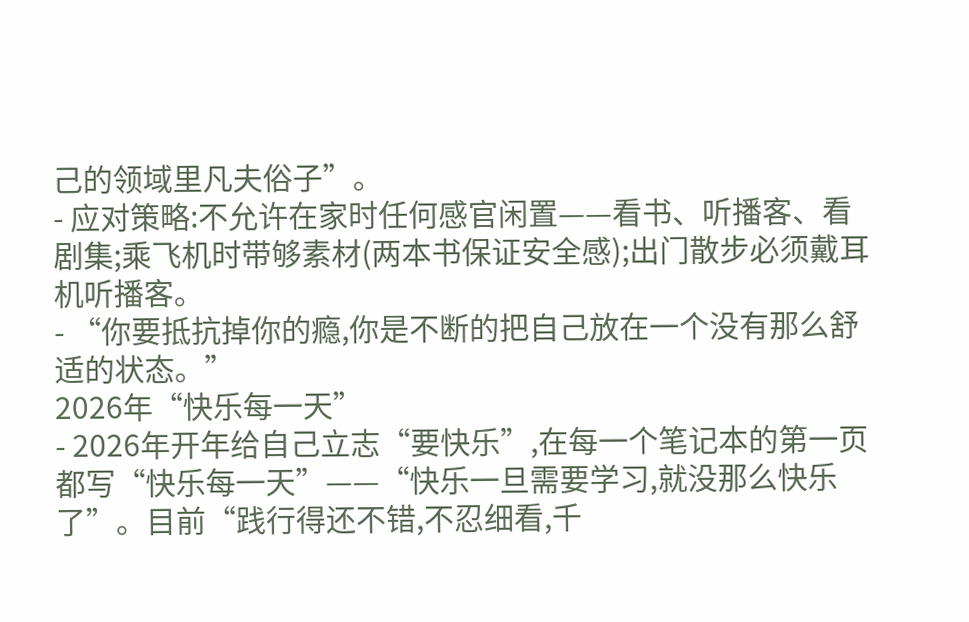己的领域里凡夫俗子”。
- 应对策略:不允许在家时任何感官闲置——看书、听播客、看剧集;乘飞机时带够素材(两本书保证安全感);出门散步必须戴耳机听播客。
- “你要抵抗掉你的瘾,你是不断的把自己放在一个没有那么舒适的状态。”
2026年“快乐每一天”
- 2026年开年给自己立志“要快乐”,在每一个笔记本的第一页都写“快乐每一天”——“快乐一旦需要学习,就没那么快乐了”。目前“践行得还不错,不忍细看,千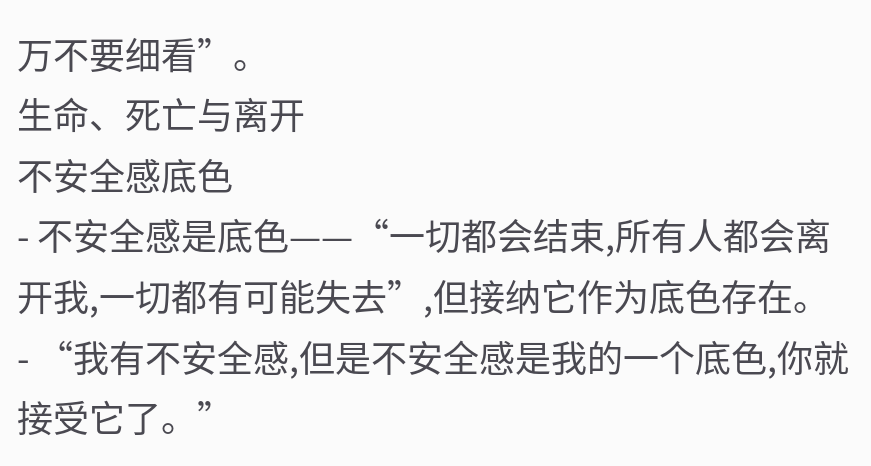万不要细看”。
生命、死亡与离开
不安全感底色
- 不安全感是底色——“一切都会结束,所有人都会离开我,一切都有可能失去”,但接纳它作为底色存在。
- “我有不安全感,但是不安全感是我的一个底色,你就接受它了。”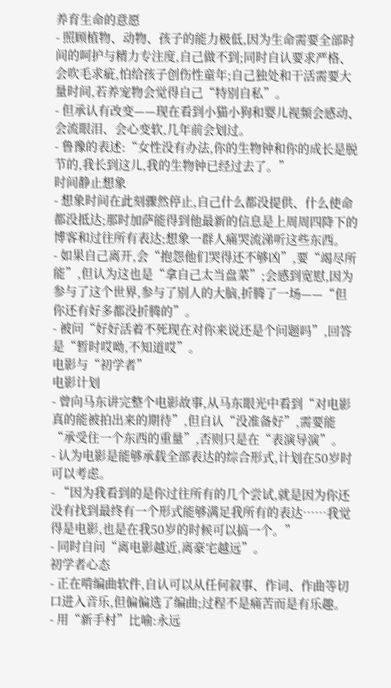养育生命的意愿
- 照顾植物、动物、孩子的能力极低,因为生命需要全部时间的呵护与精力专注度,自己做不到;同时自认要求严格、会吹毛求疵,怕给孩子创伤性童年;自己独处和干活需要大量时间,若养宠物会觉得自己“特别自私”。
- 但承认有改变——现在看到小猫小狗和婴儿视频会感动、会流眼泪、会心变软,几年前会划过。
- 鲁豫的表述:“女性没有办法,你的生物钟和你的成长是脱节的,我长到这儿,我的生物钟已经过去了。”
时间静止想象
- 想象时间在此刻骤然停止,自己什么都没提供、什么使命都没抵达;那时加萨能得到他最新的信息是上周周四降下的博客和过往所有表达;想象一群人痛哭流涕听这些东西。
- 如果自己离开,会“抱怨他们哭得还不够凶”,要“竭尽所能”,但认为这也是“拿自己太当盘菜”;会感到宽慰,因为参与了这个世界,参与了别人的大脑,折腾了一场——“但你还有好多都没折腾的”。
- 被问“好好活着不死现在对你来说还是个问题吗”,回答是“暂时哎呦,不知道哎”。
电影与“初学者”
电影计划
- 曾向马东讲完整个电影故事,从马东眼光中看到“对电影真的能被拍出来的期待”,但自认“没准备好”,需要能“承受住一个东西的重量”,否则只是在“表演导演”。
- 认为电影是能够承载全部表达的综合形式,计划在50岁时可以考虑。
- “因为我看到的是你过往所有的几个尝试,就是因为你还没有找到最终有一个形式能够满足我所有的表达……我觉得是电影,也是在我50岁的时候可以搞一个。”
- 同时自问“离电影越近,离豪宅越远”。
初学者心态
- 正在啃编曲软件,自认可以从任何叙事、作词、作曲等切口进入音乐,但偏偏选了编曲;过程不是痛苦而是有乐趣。
- 用“新手村”比喻:永远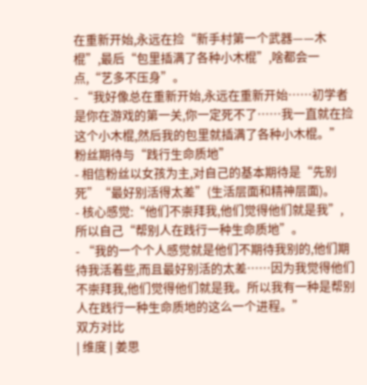在重新开始,永远在捡“新手村第一个武器——木棍”,最后“包里插满了各种小木棍”,啥都会一点,“艺多不压身”。
- “我好像总在重新开始,永远在重新开始……初学者是你在游戏的第一关,你一定死不了……我一直就在捡这个小木棍,然后我的包里就插满了各种小木棍。”
粉丝期待与“践行生命质地”
- 相信粉丝以女孩为主,对自己的基本期待是“先别死”“最好别活得太差”(生活层面和精神层面)。
- 核心感觉:“他们不崇拜我,他们觉得他们就是我”,所以自己“帮别人在践行一种生命质地”。
- “我的一个个人感觉就是他们不期待我别的,他们期待我活着些,而且最好别活的太差……因为我觉得他们不崇拜我,他们觉得他们就是我。所以我有一种是帮别人在践行一种生命质地的这么一个进程。”
双方对比
| 维度 | 姜思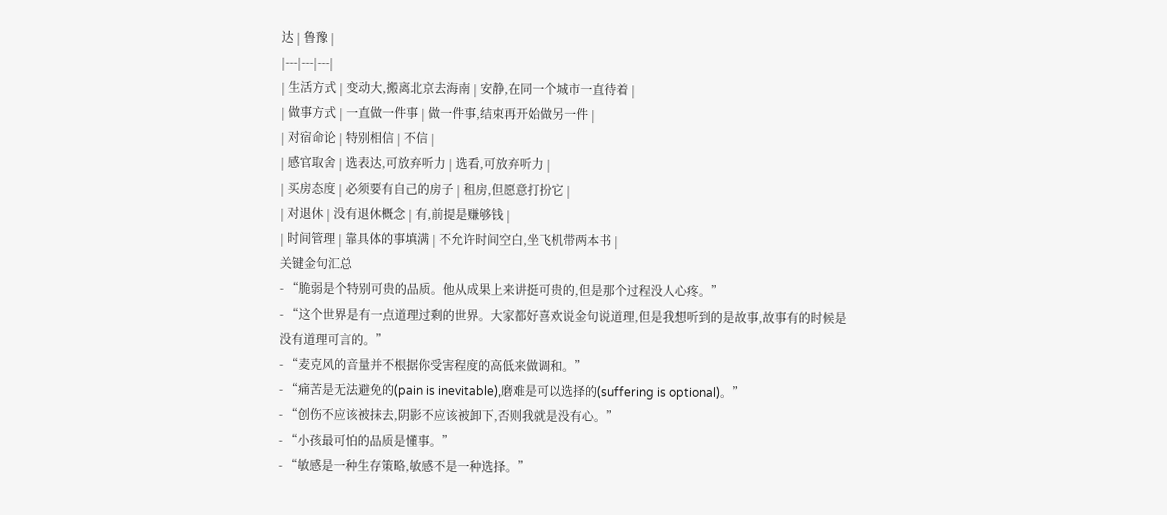达 | 鲁豫 |
|---|---|---|
| 生活方式 | 变动大,搬离北京去海南 | 安静,在同一个城市一直待着 |
| 做事方式 | 一直做一件事 | 做一件事,结束再开始做另一件 |
| 对宿命论 | 特别相信 | 不信 |
| 感官取舍 | 选表达,可放弃听力 | 选看,可放弃听力 |
| 买房态度 | 必须要有自己的房子 | 租房,但愿意打扮它 |
| 对退休 | 没有退休概念 | 有,前提是赚够钱 |
| 时间管理 | 靠具体的事填满 | 不允许时间空白,坐飞机带两本书 |
关键金句汇总
- “脆弱是个特别可贵的品质。他从成果上来讲挺可贵的,但是那个过程没人心疼。”
- “这个世界是有一点道理过剩的世界。大家都好喜欢说金句说道理,但是我想听到的是故事,故事有的时候是没有道理可言的。”
- “麦克风的音量并不根据你受害程度的高低来做调和。”
- “痛苦是无法避免的(pain is inevitable),磨难是可以选择的(suffering is optional)。”
- “创伤不应该被抹去,阴影不应该被卸下,否则我就是没有心。”
- “小孩最可怕的品质是懂事。”
- “敏感是一种生存策略,敏感不是一种选择。”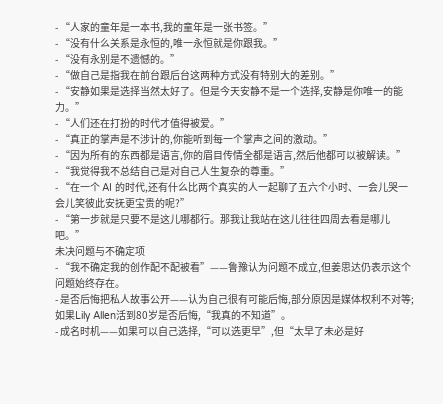- “人家的童年是一本书,我的童年是一张书签。”
- “没有什么关系是永恒的,唯一永恒就是你跟我。”
- “没有永别是不遗憾的。”
- “做自己是指我在前台跟后台这两种方式没有特别大的差别。”
- “安静如果是选择当然太好了。但是今天安静不是一个选择,安静是你唯一的能力。”
- “人们还在打扮的时代才值得被爱。”
- “真正的掌声是不涉计的,你能听到每一个掌声之间的激动。”
- “因为所有的东西都是语言,你的眉目传情全都是语言,然后他都可以被解读。”
- “我觉得我不总结自己是对自己人生复杂的尊重。”
- “在一个 AI 的时代,还有什么比两个真实的人一起聊了五六个小时、一会儿哭一会儿笑彼此安抚更宝贵的呢?”
- “第一步就是只要不是这儿哪都行。那我让我站在这儿往往四周去看是哪儿吧。”
未决问题与不确定项
- “我不确定我的创作配不配被看”——鲁豫认为问题不成立,但姜思达仍表示这个问题始终存在。
- 是否后悔把私人故事公开——认为自己很有可能后悔,部分原因是媒体权利不对等;如果Lily Allen活到80岁是否后悔,“我真的不知道”。
- 成名时机——如果可以自己选择,“可以选更早”,但“太早了未必是好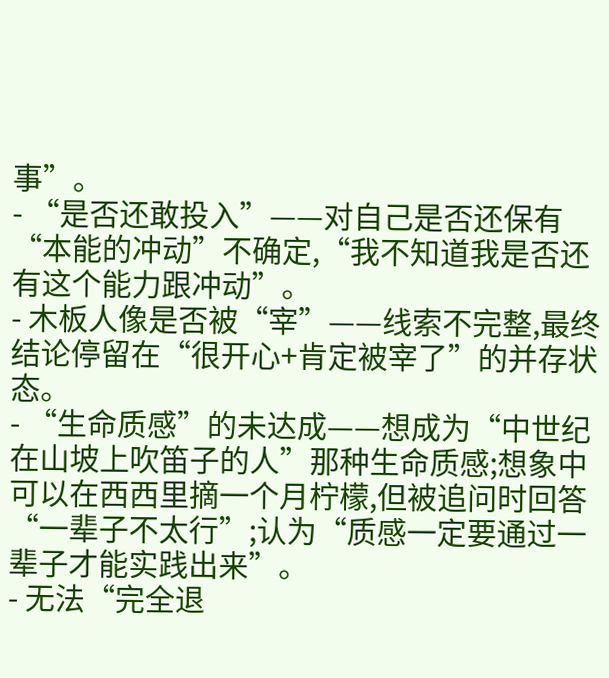事”。
- “是否还敢投入”——对自己是否还保有“本能的冲动”不确定,“我不知道我是否还有这个能力跟冲动”。
- 木板人像是否被“宰”——线索不完整,最终结论停留在“很开心+肯定被宰了”的并存状态。
- “生命质感”的未达成——想成为“中世纪在山坡上吹笛子的人”那种生命质感;想象中可以在西西里摘一个月柠檬,但被追问时回答“一辈子不太行”;认为“质感一定要通过一辈子才能实践出来”。
- 无法“完全退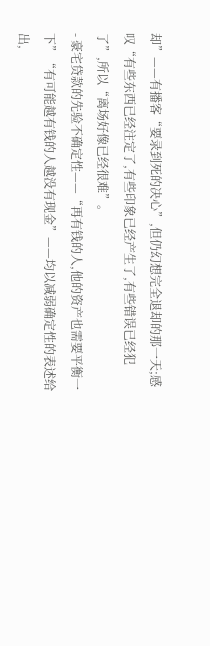却”——有播客“要录到死的决心”,但仍幻想完全退却的那一天;感叹“有些东西已经注定了,有些印象已经产生了,有些错误已经犯了”,所以“离场好像已经很难”。
- 豪宅贷款的先验不确定性——“再有钱的人,他的资产也需要平衡一下”“有可能越有钱的人越没有现金”——均以减弱确定性的表述给出,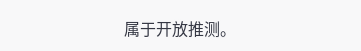属于开放推测。